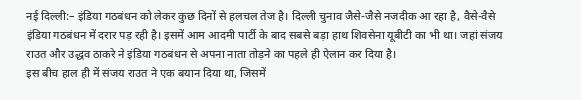नई दिल्ली:– इंडिया गठबंधन को लेकर कुछ दिनों से हलचल तेज है। दिल्ली चुनाव जैसे-जैसे नजदीक आ रहा है, वैसे-वैसे इंडिया गठबंधन में दरार पड़ रही है। इसमें आम आदमी पार्टी के बाद सबसे बड़ा हाथ शिवसेना यूबीटी का भी था। जहां संजय राउत और उद्धव ठाकरे ने इंडिया गठबंधन से अपना नाता तोड़ने का पहले ही ऐलान कर दिया है।
इस बीच हाल ही में संजय राउत ने एक बयान दिया था, जिसमें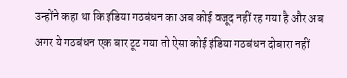उन्होंने कहा था कि इंडिया गठबंधन का अब कोई वजूद नहीं रह गया है और अब अगर ये गठबंधन एक बार टूट गया तो ऐसा कोई इंडिया गठबंधन दोबारा नहीं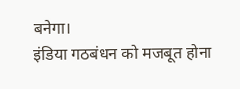बनेगा।
इंडिया गठबंधन को मजबूत होना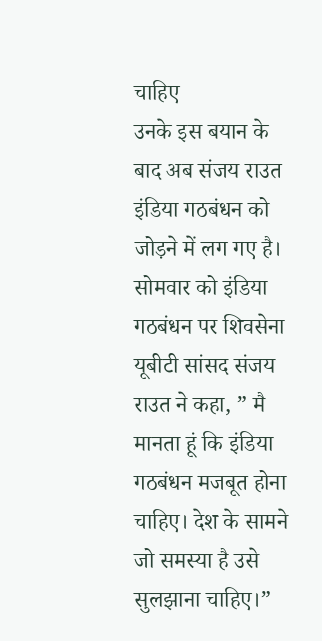चाहिए
उनके इस बयान के बाद अब संजय राउत इंडिया गठबंधन को जोड़ने में लग गए है। सोमवार को इंडिया गठबंधन पर शिवसेना यूबीटी सांसद संजय राउत ने कहा, ” मै मानता हूं कि इंडिया गठबंधन मजबूत होना चाहिए। देश के सामने जो समस्या है उसे सुलझाना चाहिए।”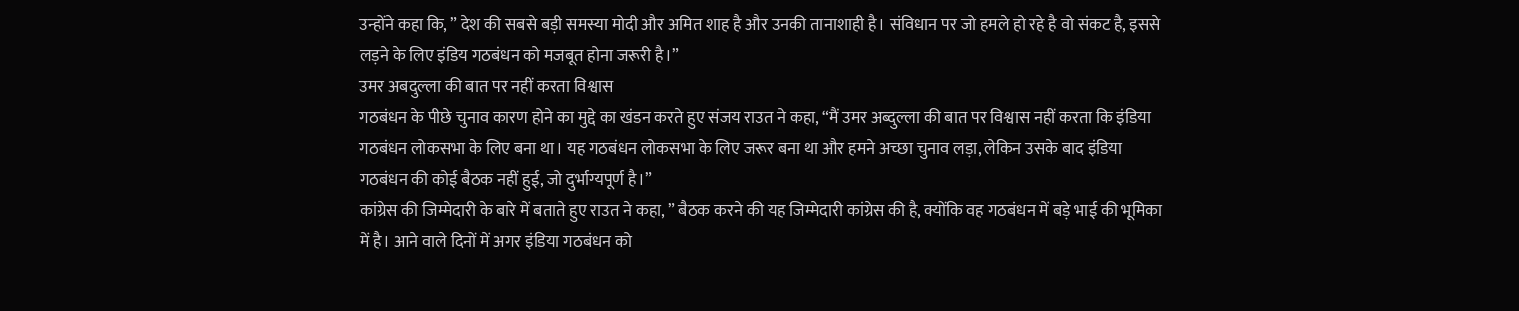उन्होंने कहा कि, ” देश की सबसे बड़ी समस्या मोदी और अमित शाह है और उनकी तानाशाही है। संविधान पर जो हमले हो रहे है वो संकट है, इससे लड़ने के लिए इंडिय गठबंधन को मजबूत होना जरूरी है।”
उमर अबदुल्ला की बात पर नहीं करता विश्वास
गठबंधन के पीछे चुनाव कारण होने का मुद्दे का खंडन करते हुए संजय राउत ने कहा, “मैं उमर अब्दुल्ला की बात पर विश्वास नहीं करता कि इंडिया गठबंधन लोकसभा के लिए बना था। यह गठबंधन लोकसभा के लिए जरूर बना था और हमने अच्छा चुनाव लड़ा, लेकिन उसके बाद इंडिया गठबंधन की कोई बैठक नहीं हुई, जो दुर्भाग्यपूर्ण है।”
कांग्रेस की जिम्मेदारी के बारे में बताते हुए राउत ने कहा, ” बैठक करने की यह जिम्मेदारी कांग्रेस की है, क्योंकि वह गठबंधन में बड़े भाई की भूमिका में है। आने वाले दिनों में अगर इंडिया गठबंधन को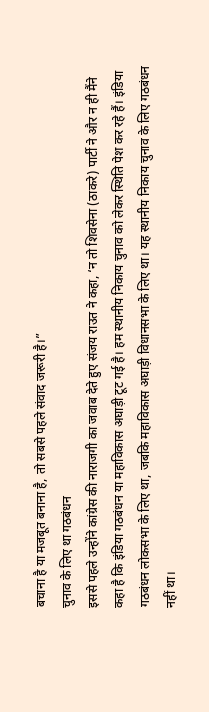बचाना है या मजबूत बनाना है, तो सबसे पहले संवाद जरूरी है।”
चुनाव के लिए था गठबंधन
इससे पहले उन्होंने कांग्रेस की नाराजगी का जवाब देते हुए संजय राउत ने कहा, ‘न तो शिवसेना (ठाकरे) पार्टी ने और न ही मैंने कहा है कि इंडिया गठबंधन या महाविकास अघाड़ी टूट गई है। हम स्थानीय निकाय चुनाव को लेकर स्थिति पेश कर रहे हैं। इंडिया गठबंधन लोकसभा के लिए था, जबकि महाविकास अघाड़ी विधानसभा के लिए था। यह स्थानीय निकाय चुनाव के लिए गठबंधन नहीं था।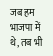जब हम भाजपा में थे, तब भी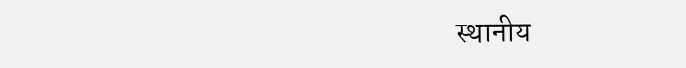स्थानीय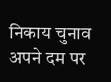निकाय चुनाव अपने दम पर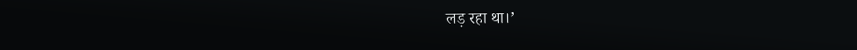लड़ रहा था।’